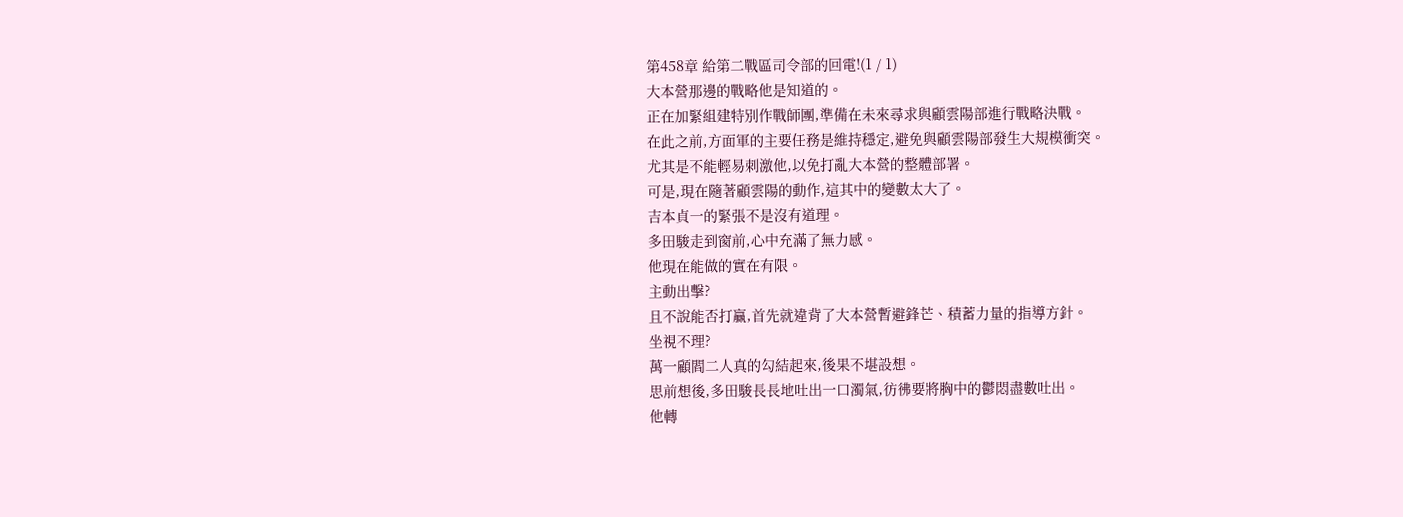第458章 給第二戰區司令部的回電!(1 / 1)
大本營那邊的戰略他是知道的。
正在加緊組建特別作戰師團,準備在未來尋求與顧雲陽部進行戰略決戰。
在此之前,方面軍的主要任務是維持穩定,避免與顧雲陽部發生大規模衝突。
尤其是不能輕易刺激他,以免打亂大本營的整體部署。
可是,現在隨著顧雲陽的動作,這其中的變數太大了。
吉本貞一的緊張不是沒有道理。
多田駿走到窗前,心中充滿了無力感。
他現在能做的實在有限。
主動出擊?
且不說能否打贏,首先就違背了大本營暫避鋒芒、積蓄力量的指導方針。
坐視不理?
萬一顧閻二人真的勾結起來,後果不堪設想。
思前想後,多田駿長長地吐出一口濁氣,彷彿要將胸中的鬱悶盡數吐出。
他轉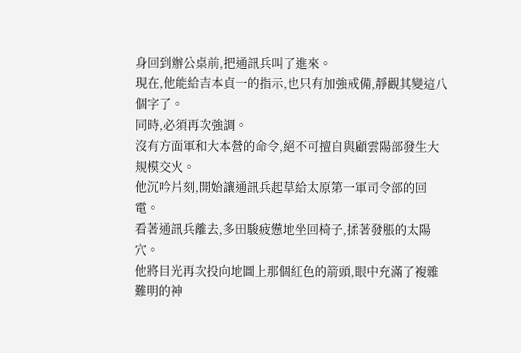身回到辦公桌前,把通訊兵叫了進來。
現在,他能給吉本貞一的指示,也只有加強戒備,靜觀其變這八個字了。
同時,必須再次強調。
沒有方面軍和大本營的命令,絕不可擅自與顧雲陽部發生大規模交火。
他沉吟片刻,開始讓通訊兵起草給太原第一軍司令部的回電。
看著通訊兵離去,多田駿疲憊地坐回椅子,揉著發脹的太陽穴。
他將目光再次投向地圖上那個紅色的箭頭,眼中充滿了複雜難明的神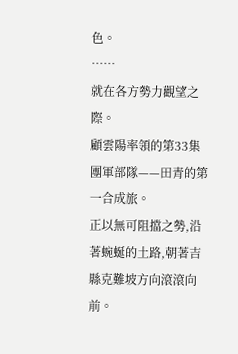色。
……
就在各方勢力觀望之際。
顧雲陽率領的第33集團軍部隊——田青的第一合成旅。
正以無可阻擋之勢,沿著蜿蜒的土路,朝著吉縣克難坡方向滾滾向前。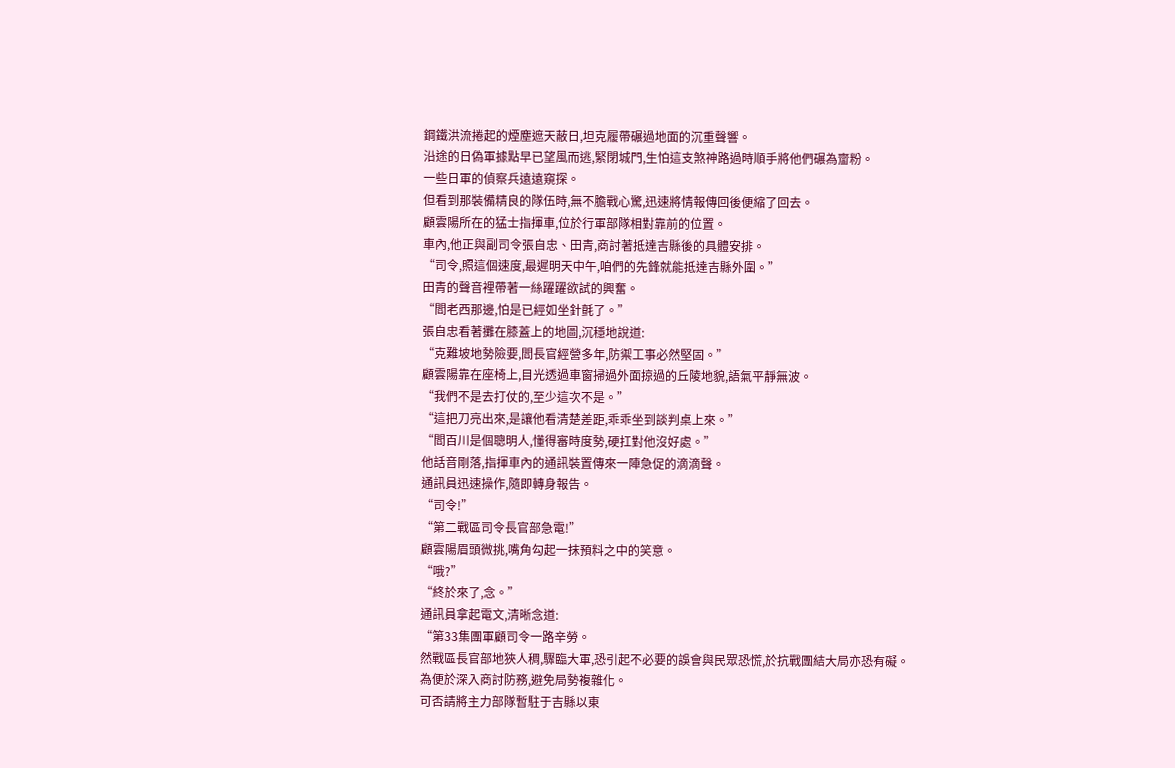鋼鐵洪流捲起的煙塵遮天蔽日,坦克履帶碾過地面的沉重聲響。
沿途的日偽軍據點早已望風而逃,緊閉城門,生怕這支煞神路過時順手將他們碾為齏粉。
一些日軍的偵察兵遠遠窺探。
但看到那裝備精良的隊伍時,無不膽戰心驚,迅速將情報傳回後便縮了回去。
顧雲陽所在的猛士指揮車,位於行軍部隊相對靠前的位置。
車內,他正與副司令張自忠、田青,商討著抵達吉縣後的具體安排。
“司令,照這個速度,最遲明天中午,咱們的先鋒就能抵達吉縣外圍。”
田青的聲音裡帶著一絲躍躍欲試的興奮。
“閻老西那邊,怕是已經如坐針氈了。”
張自忠看著攤在膝蓋上的地圖,沉穩地說道:
“克難坡地勢險要,閻長官經營多年,防禦工事必然堅固。”
顧雲陽靠在座椅上,目光透過車窗掃過外面掠過的丘陵地貌,語氣平靜無波。
“我們不是去打仗的,至少這次不是。”
“這把刀亮出來,是讓他看清楚差距,乖乖坐到談判桌上來。”
“閻百川是個聰明人,懂得審時度勢,硬扛對他沒好處。”
他話音剛落,指揮車內的通訊裝置傳來一陣急促的滴滴聲。
通訊員迅速操作,隨即轉身報告。
“司令!”
“第二戰區司令長官部急電!”
顧雲陽眉頭微挑,嘴角勾起一抹預料之中的笑意。
“哦?”
“終於來了,念。”
通訊員拿起電文,清晰念道:
“第33集團軍顧司令一路辛勞。
然戰區長官部地狹人稠,驟臨大軍,恐引起不必要的誤會與民眾恐慌,於抗戰團結大局亦恐有礙。
為便於深入商討防務,避免局勢複雜化。
可否請將主力部隊暫駐于吉縣以東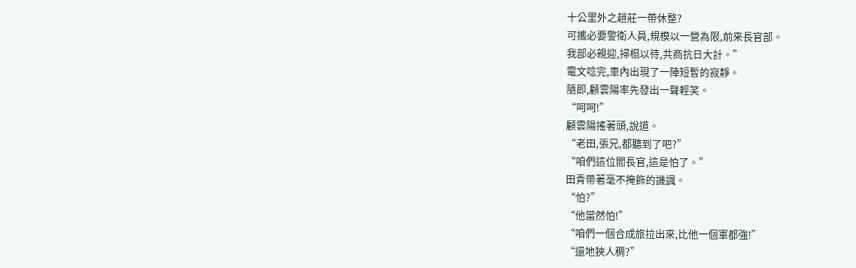十公里外之趙莊一帶休整?
可攜必要警衛人員,規模以一營為限,前來長官部。
我部必親迎,掃榻以待,共商抗日大計。”
電文唸完,車內出現了一陣短暫的寂靜。
隨即,顧雲陽率先發出一聲輕笑。
“呵呵!”
顧雲陽搖著頭,說道。
“老田,張兄,都聽到了吧?”
“咱們這位閻長官,這是怕了。”
田青帶著毫不掩飾的譏諷。
“怕?”
“他當然怕!”
“咱們一個合成旅拉出來,比他一個軍都強!”
“還地狹人稠?”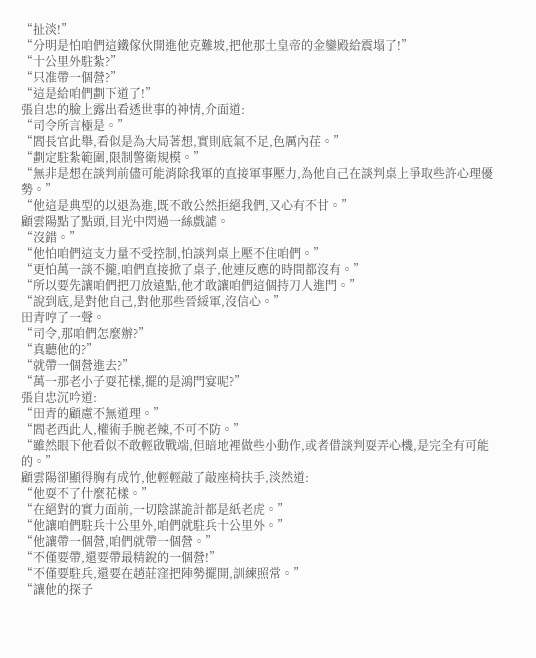“扯淡!”
“分明是怕咱們這鐵傢伙開進他克難坡,把他那土皇帝的金鑾殿給震塌了!”
“十公里外駐紮?”
“只准帶一個營?”
“這是給咱們劃下道了!”
張自忠的臉上露出看透世事的神情,介面道:
“司令所言極是。”
“閻長官此舉,看似是為大局著想,實則底氣不足,色厲內荏。”
“劃定駐紮範圍,限制警衛規模。”
“無非是想在談判前儘可能消除我軍的直接軍事壓力,為他自己在談判桌上爭取些許心理優勢。”
“他這是典型的以退為進,既不敢公然拒絕我們,又心有不甘。”
顧雲陽點了點頭,目光中閃過一絲戲謔。
“沒錯。”
“他怕咱們這支力量不受控制,怕談判桌上壓不住咱們。”
“更怕萬一談不攏,咱們直接掀了桌子,他連反應的時間都沒有。”
“所以要先讓咱們把刀放遠點,他才敢讓咱們這個持刀人進門。”
“說到底,是對他自己,對他那些晉綏軍,沒信心。”
田青哼了一聲。
“司令,那咱們怎麼辦?”
“真聽他的?”
“就帶一個營進去?”
“萬一那老小子耍花樣,擺的是鴻門宴呢?”
張自忠沉吟道:
“田青的顧慮不無道理。”
“閻老西此人,權術手腕老辣,不可不防。”
“雖然眼下他看似不敢輕啟戰端,但暗地裡做些小動作,或者借談判耍弄心機,是完全有可能的。”
顧雲陽卻顯得胸有成竹,他輕輕敲了敲座椅扶手,淡然道:
“他耍不了什麼花樣。”
“在絕對的實力面前,一切陰謀詭計都是紙老虎。”
“他讓咱們駐兵十公里外,咱們就駐兵十公里外。”
“他讓帶一個營,咱們就帶一個營。”
“不僅要帶,還要帶最精銳的一個營!”
“不僅要駐兵,還要在趙莊窪把陣勢擺開,訓練照常。”
“讓他的探子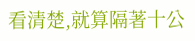看清楚,就算隔著十公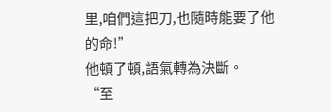里,咱們這把刀,也隨時能要了他的命!”
他頓了頓,語氣轉為決斷。
“至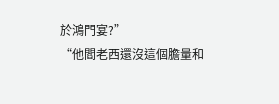於鴻門宴?”
“他閻老西還沒這個膽量和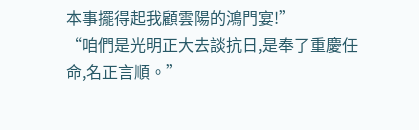本事擺得起我顧雲陽的鴻門宴!”
“咱們是光明正大去談抗日,是奉了重慶任命,名正言順。”